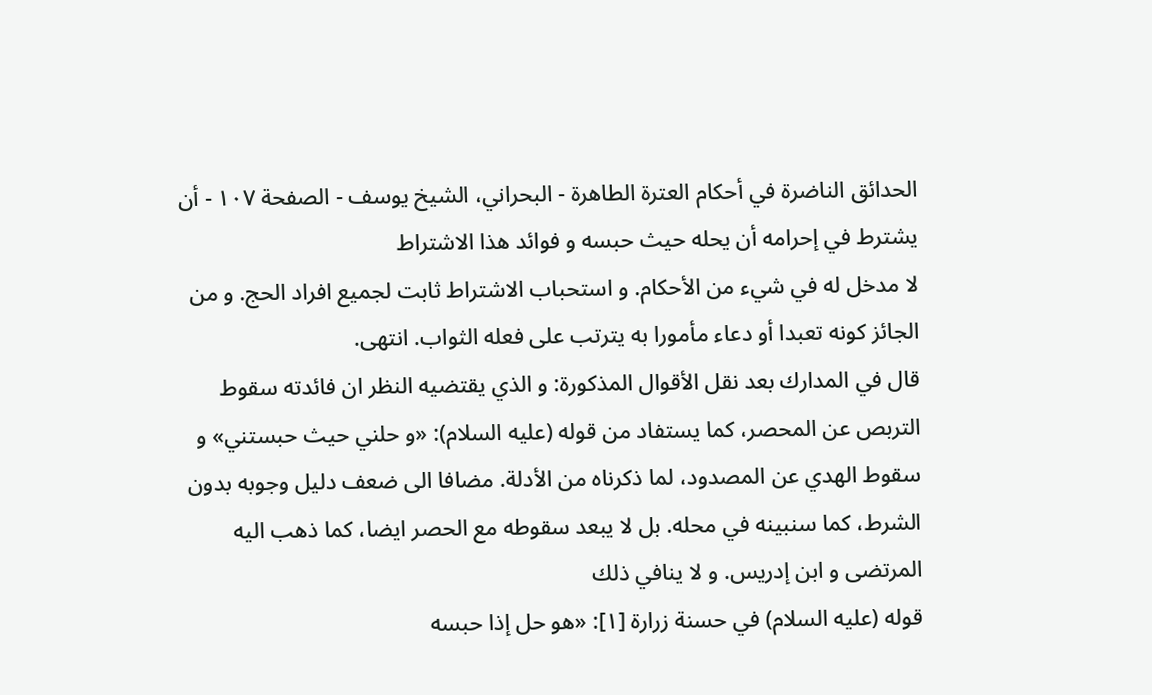الحدائق الناضرة في أحكام العترة الطاهرة - البحراني، الشيخ يوسف - الصفحة ١٠٧ - أن يشترط في إحرامه أن يحله حيث حبسه و فوائد هذا الاشتراط
لا مدخل له في شيء من الأحكام. و استحباب الاشتراط ثابت لجميع افراد الحج. و من الجائز كونه تعبدا أو دعاء مأمورا به يترتب على فعله الثواب. انتهى.
قال في المدارك بعد نقل الأقوال المذكورة: و الذي يقتضيه النظر ان فائدته سقوط التربص عن المحصر، كما يستفاد من قوله (عليه السلام): «و حلني حيث حبستني» و سقوط الهدي عن المصدود، لما ذكرناه من الأدلة. مضافا الى ضعف دليل وجوبه بدون الشرط، كما سنبينه في محله. بل لا يبعد سقوطه مع الحصر ايضا، كما ذهب اليه المرتضى و ابن إدريس. و لا ينافي ذلك
قوله (عليه السلام) في حسنة زرارة [١]: «هو حل إذا حبسه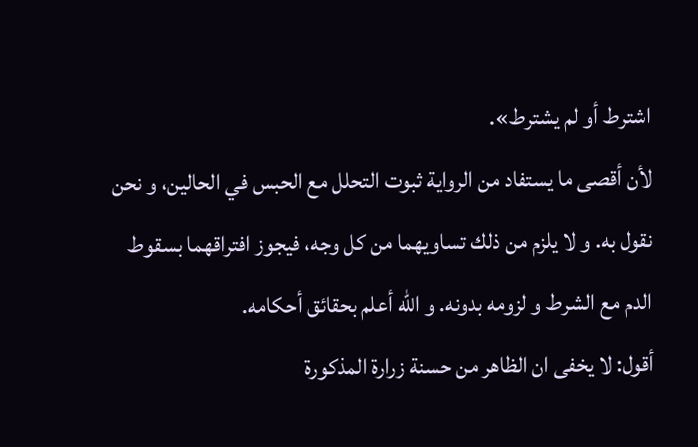اشترط أو لم يشترط».
لأن أقصى ما يستفاد من الرواية ثبوت التحلل مع الحبس في الحالين، و نحن نقول به. و لا يلزم من ذلك تساويهما من كل وجه، فيجوز افتراقهما بسقوط الدم مع الشرط و لزومه بدونه. و الله أعلم بحقائق أحكامه.
أقول: لا يخفى ان الظاهر من حسنة زرارة المذكورة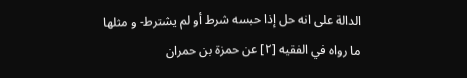الدالة على انه حل إذا حبسه شرط أو لم يشترط- و مثلها
ما رواه في الفقيه [٢] عن حمزة بن حمران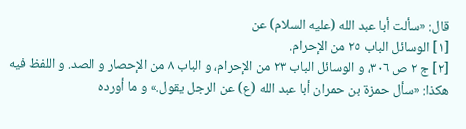قال: «سألت أبا عبد الله (عليه السلام) عن
[١] الوسائل الباب ٢٥ من الإحرام.
[٢] ج ٢ ص ٣٠٦، و الوسائل الباب ٢٣ من الإحرام، و الباب ٨ من الإحصار و الصد. و اللفظ فيه هكذا: «سأل حمزة بن حمران أبا عبد الله (ع) عن الرجل يقول.» و ما أورده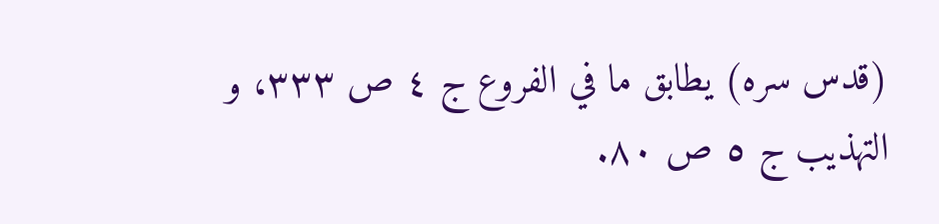(قدس سره) يطابق ما في الفروع ج ٤ ص ٣٣٣، و التهذيب ج ٥ ص ٨٠.